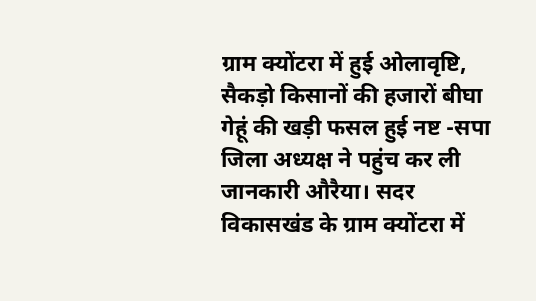ग्राम क्योंटरा में हुई ओलावृष्टि, सैकड़ो किसानों की हजारों बीघा गेहूं की खड़ी फसल हुई नष्ट -सपा जिला अध्यक्ष ने पहुंच कर ली जानकारी औरैया। सदर विकासखंड के ग्राम क्योंटरा में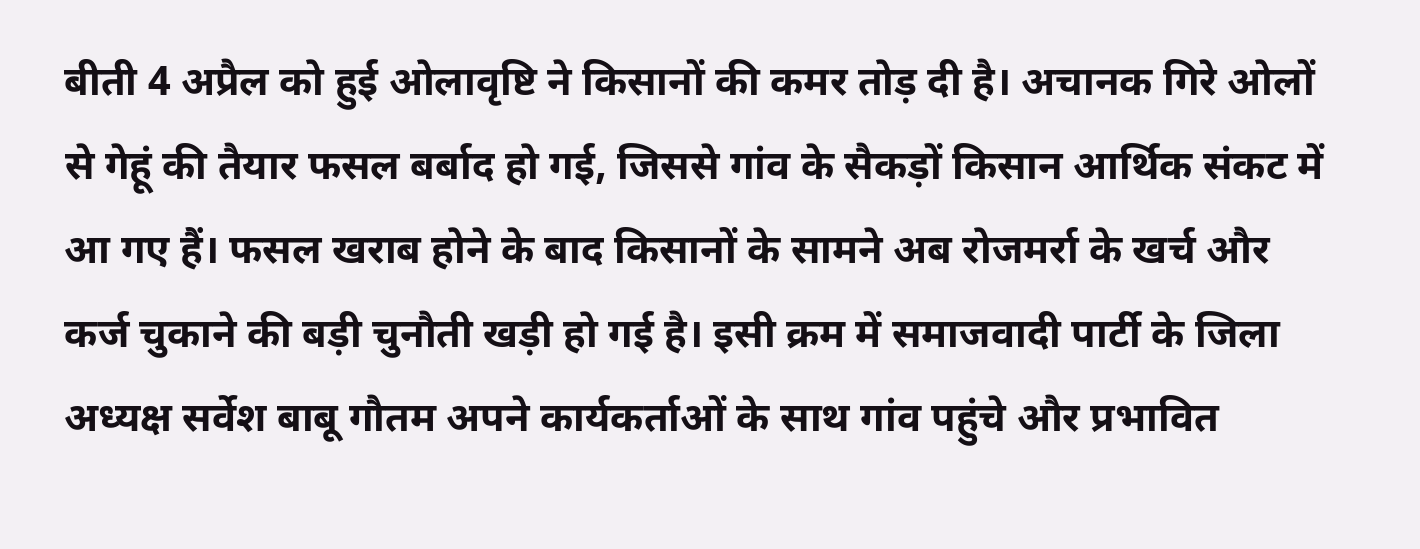बीती 4 अप्रैल को हुई ओलावृष्टि ने किसानों की कमर तोड़ दी है। अचानक गिरे ओलों से गेहूं की तैयार फसल बर्बाद हो गई, जिससे गांव के सैकड़ों किसान आर्थिक संकट में आ गए हैं। फसल खराब होने के बाद किसानों के सामने अब रोजमर्रा के खर्च और कर्ज चुकाने की बड़ी चुनौती खड़ी हो गई है। इसी क्रम में समाजवादी पार्टी के जिला अध्यक्ष सर्वेश बाबू गौतम अपने कार्यकर्ताओं के साथ गांव पहुंचे और प्रभावित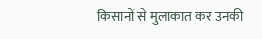किसानों से मुलाकात कर उनकी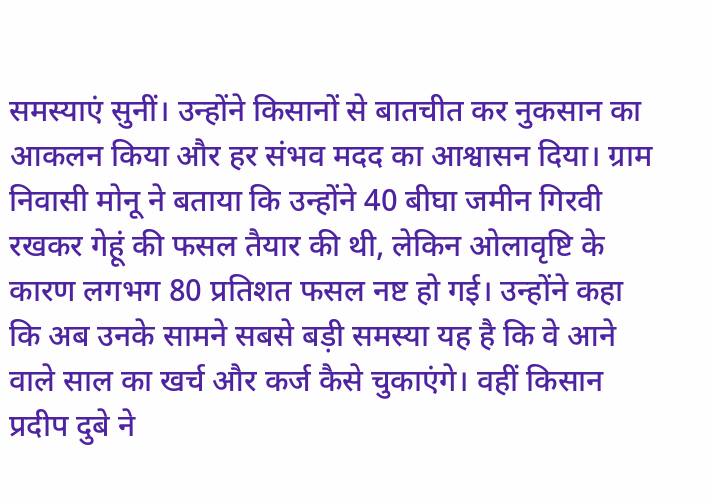समस्याएं सुनीं। उन्होंने किसानों से बातचीत कर नुकसान का आकलन किया और हर संभव मदद का आश्वासन दिया। ग्राम निवासी मोनू ने बताया कि उन्होंने 40 बीघा जमीन गिरवी रखकर गेहूं की फसल तैयार की थी, लेकिन ओलावृष्टि के कारण लगभग 80 प्रतिशत फसल नष्ट हो गई। उन्होंने कहा कि अब उनके सामने सबसे बड़ी समस्या यह है कि वे आने वाले साल का खर्च और कर्ज कैसे चुकाएंगे। वहीं किसान प्रदीप दुबे ने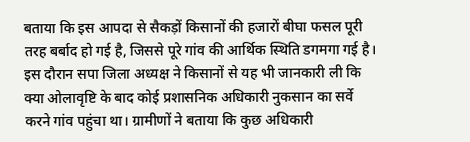बताया कि इस आपदा से सैकड़ों किसानों की हजारों बीघा फसल पूरी तरह बर्बाद हो गई है, जिससे पूरे गांव की आर्थिक स्थिति डगमगा गई है। इस दौरान सपा जिला अध्यक्ष ने किसानों से यह भी जानकारी ली कि क्या ओलावृष्टि के बाद कोई प्रशासनिक अधिकारी नुकसान का सर्वे करने गांव पहुंचा था। ग्रामीणों ने बताया कि कुछ अधिकारी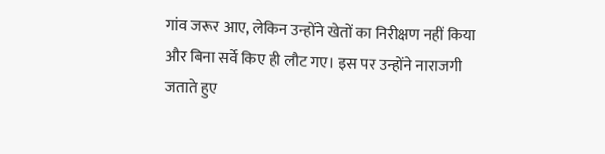गांव जरूर आए, लेकिन उन्होंने खेतों का निरीक्षण नहीं किया और बिना सर्वे किए ही लौट गए। इस पर उन्होंने नाराजगी जताते हुए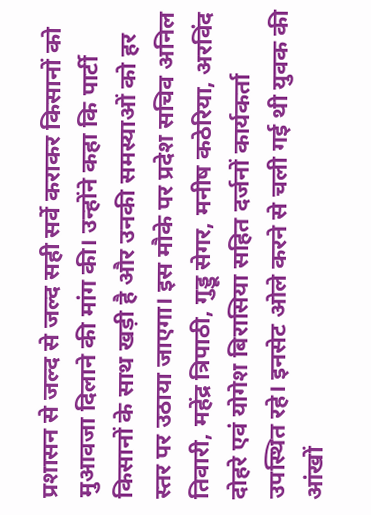प्रशासन से जल्द से जल्द सही सर्वे कराकर किसानों को मुआवजा दिलाने की मांग की। उन्होंने कहा कि पार्टी किसानों के साथ खड़ी है और उनकी समस्याओं को हर स्तर पर उठाया जाएगा। इस मौके पर प्रदेश सचिव अनिल तिवारी, महेंद्र त्रिपाठी, गुड्डू सेगर, मनीष कठेरिया, अरविंद दोहरे एवं योगेश बिरासिया सहित दर्जनों कार्यकर्ता उपस्थित रहे। इनसेट ओले करने से चली गई थी युवक की आंखों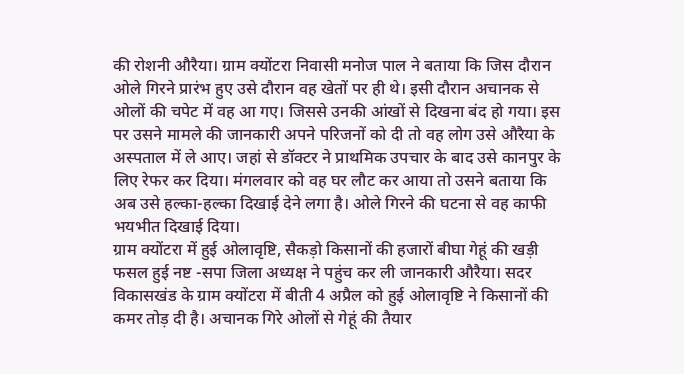की रोशनी औरैया। ग्राम क्योंटरा निवासी मनोज पाल ने बताया कि जिस दौरान ओले गिरने प्रारंभ हुए उसे दौरान वह खेतों पर ही थे। इसी दौरान अचानक से ओलों की चपेट में वह आ गए। जिससे उनकी आंखों से दिखना बंद हो गया। इस पर उसने मामले की जानकारी अपने परिजनों को दी तो वह लोग उसे औरैया के अस्पताल में ले आए। जहां से डॉक्टर ने प्राथमिक उपचार के बाद उसे कानपुर के लिए रेफर कर दिया। मंगलवार को वह घर लौट कर आया तो उसने बताया कि अब उसे हल्का-हल्का दिखाई देने लगा है। ओले गिरने की घटना से वह काफी भयभीत दिखाई दिया।
ग्राम क्योंटरा में हुई ओलावृष्टि, सैकड़ो किसानों की हजारों बीघा गेहूं की खड़ी फसल हुई नष्ट -सपा जिला अध्यक्ष ने पहुंच कर ली जानकारी औरैया। सदर विकासखंड के ग्राम क्योंटरा में बीती 4 अप्रैल को हुई ओलावृष्टि ने किसानों की कमर तोड़ दी है। अचानक गिरे ओलों से गेहूं की तैयार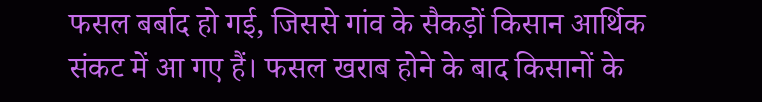फसल बर्बाद हो गई, जिससे गांव के सैकड़ों किसान आर्थिक संकट में आ गए हैं। फसल खराब होने के बाद किसानों के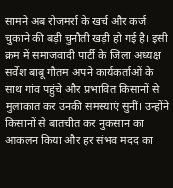सामने अब रोजमर्रा के खर्च और कर्ज चुकाने की बड़ी चुनौती खड़ी हो गई है। इसी क्रम में समाजवादी पार्टी के जिला अध्यक्ष सर्वेश बाबू गौतम अपने कार्यकर्ताओं के साथ गांव पहुंचे और प्रभावित किसानों से मुलाकात कर उनकी समस्याएं सुनीं। उन्होंने किसानों से बातचीत कर नुकसान का आकलन किया और हर संभव मदद का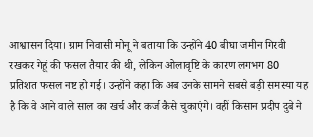आश्वासन दिया। ग्राम निवासी मोनू ने बताया कि उन्होंने 40 बीघा जमीन गिरवी रखकर गेहूं की फसल तैयार की थी, लेकिन ओलावृष्टि के कारण लगभग 80 प्रतिशत फसल नष्ट हो गई। उन्होंने कहा कि अब उनके सामने सबसे बड़ी समस्या यह है कि वे आने वाले साल का खर्च और कर्ज कैसे चुकाएंगे। वहीं किसान प्रदीप दुबे ने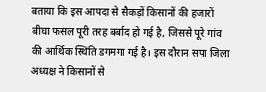बताया कि इस आपदा से सैकड़ों किसानों की हजारों बीघा फसल पूरी तरह बर्बाद हो गई है, जिससे पूरे गांव की आर्थिक स्थिति डगमगा गई है। इस दौरान सपा जिला अध्यक्ष ने किसानों से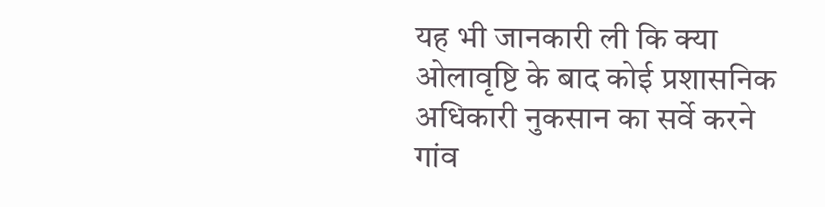यह भी जानकारी ली कि क्या ओलावृष्टि के बाद कोई प्रशासनिक अधिकारी नुकसान का सर्वे करने गांव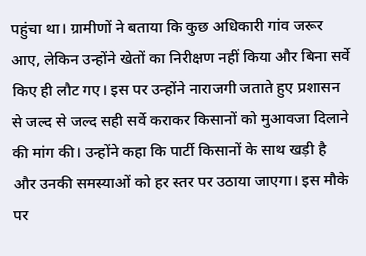पहुंचा था। ग्रामीणों ने बताया कि कुछ अधिकारी गांव जरूर आए, लेकिन उन्होंने खेतों का निरीक्षण नहीं किया और बिना सर्वे किए ही लौट गए। इस पर उन्होंने नाराजगी जताते हुए प्रशासन से जल्द से जल्द सही सर्वे कराकर किसानों को मुआवजा दिलाने की मांग की। उन्होंने कहा कि पार्टी किसानों के साथ खड़ी है और उनकी समस्याओं को हर स्तर पर उठाया जाएगा। इस मौके पर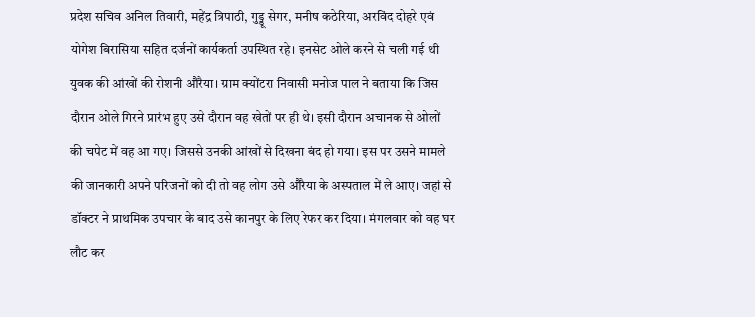प्रदेश सचिव अनिल तिवारी, महेंद्र त्रिपाठी, गुड्डू सेगर, मनीष कठेरिया, अरविंद दोहरे एवं योगेश बिरासिया सहित दर्जनों कार्यकर्ता उपस्थित रहे। इनसेट ओले करने से चली गई थी युवक की आंखों की रोशनी औरैया। ग्राम क्योंटरा निवासी मनोज पाल ने बताया कि जिस दौरान ओले गिरने प्रारंभ हुए उसे दौरान वह खेतों पर ही थे। इसी दौरान अचानक से ओलों की चपेट में वह आ गए। जिससे उनकी आंखों से दिखना बंद हो गया। इस पर उसने मामले की जानकारी अपने परिजनों को दी तो वह लोग उसे औरैया के अस्पताल में ले आए। जहां से डॉक्टर ने प्राथमिक उपचार के बाद उसे कानपुर के लिए रेफर कर दिया। मंगलवार को वह घर लौट कर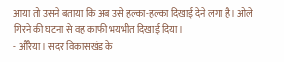आया तो उसने बताया कि अब उसे हल्का-हल्का दिखाई देने लगा है। ओले गिरने की घटना से वह काफी भयभीत दिखाई दिया।
- औरैया। सदर विकासखंड के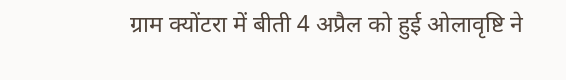ग्राम क्योंटरा में बीती 4 अप्रैल को हुई ओलावृष्टि ने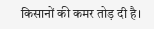किसानों की कमर तोड़ दी है।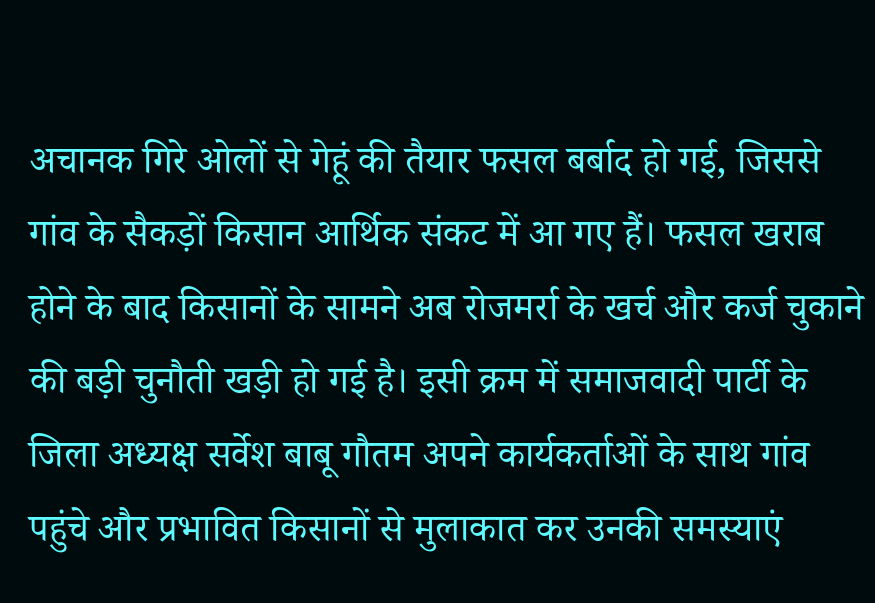अचानक गिरे ओलों से गेहूं की तैयार फसल बर्बाद हो गई, जिससे गांव के सैकड़ों किसान आर्थिक संकट में आ गए हैं। फसल खराब होने के बाद किसानों के सामने अब रोजमर्रा के खर्च और कर्ज चुकाने की बड़ी चुनौती खड़ी हो गई है। इसी क्रम में समाजवादी पार्टी के जिला अध्यक्ष सर्वेश बाबू गौतम अपने कार्यकर्ताओं के साथ गांव पहुंचे और प्रभावित किसानों से मुलाकात कर उनकी समस्याएं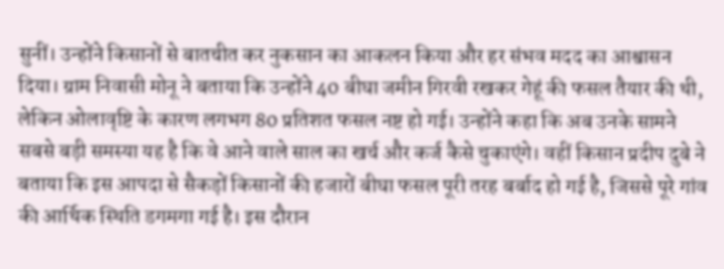सुनीं। उन्होंने किसानों से बातचीत कर नुकसान का आकलन किया और हर संभव मदद का आश्वासन दिया। ग्राम निवासी मोनू ने बताया कि उन्होंने 40 बीघा जमीन गिरवी रखकर गेहूं की फसल तैयार की थी, लेकिन ओलावृष्टि के कारण लगभग 80 प्रतिशत फसल नष्ट हो गई। उन्होंने कहा कि अब उनके सामने सबसे बड़ी समस्या यह है कि वे आने वाले साल का खर्च और कर्ज कैसे चुकाएंगे। वहीं किसान प्रदीप दुबे ने बताया कि इस आपदा से सैकड़ों किसानों की हजारों बीघा फसल पूरी तरह बर्बाद हो गई है, जिससे पूरे गांव की आर्थिक स्थिति डगमगा गई है। इस दौरान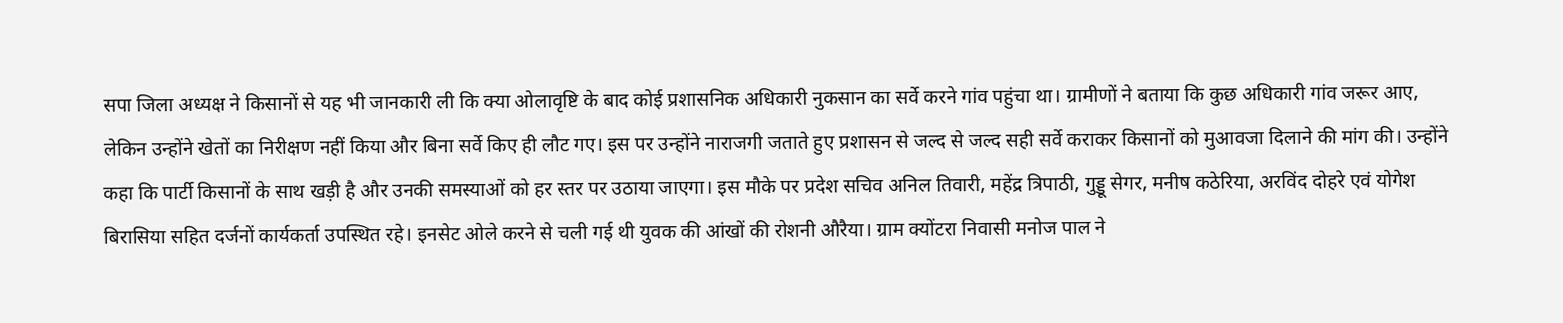सपा जिला अध्यक्ष ने किसानों से यह भी जानकारी ली कि क्या ओलावृष्टि के बाद कोई प्रशासनिक अधिकारी नुकसान का सर्वे करने गांव पहुंचा था। ग्रामीणों ने बताया कि कुछ अधिकारी गांव जरूर आए, लेकिन उन्होंने खेतों का निरीक्षण नहीं किया और बिना सर्वे किए ही लौट गए। इस पर उन्होंने नाराजगी जताते हुए प्रशासन से जल्द से जल्द सही सर्वे कराकर किसानों को मुआवजा दिलाने की मांग की। उन्होंने कहा कि पार्टी किसानों के साथ खड़ी है और उनकी समस्याओं को हर स्तर पर उठाया जाएगा। इस मौके पर प्रदेश सचिव अनिल तिवारी, महेंद्र त्रिपाठी, गुड्डू सेगर, मनीष कठेरिया, अरविंद दोहरे एवं योगेश बिरासिया सहित दर्जनों कार्यकर्ता उपस्थित रहे। इनसेट ओले करने से चली गई थी युवक की आंखों की रोशनी औरैया। ग्राम क्योंटरा निवासी मनोज पाल ने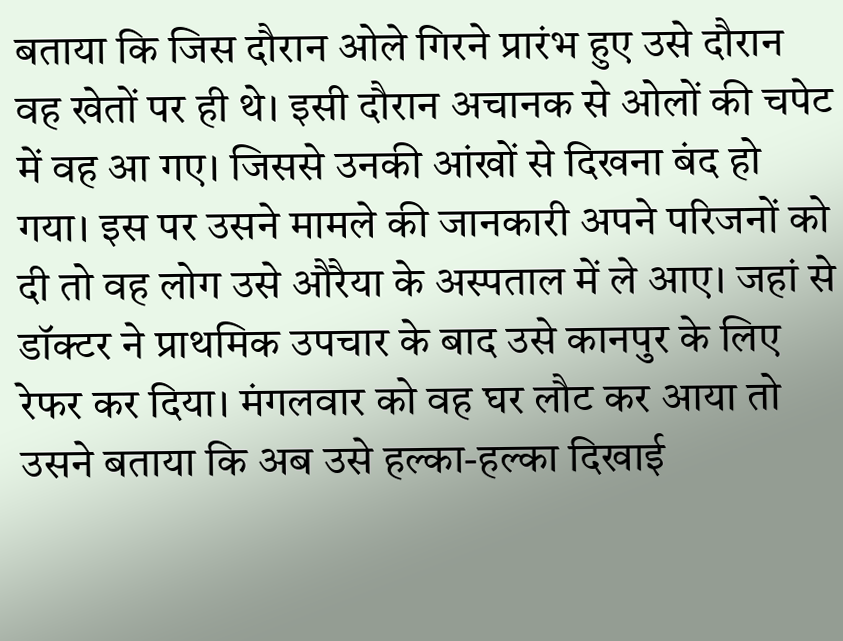बताया कि जिस दौरान ओले गिरने प्रारंभ हुए उसे दौरान वह खेतों पर ही थे। इसी दौरान अचानक से ओलों की चपेट में वह आ गए। जिससे उनकी आंखों से दिखना बंद हो गया। इस पर उसने मामले की जानकारी अपने परिजनों को दी तो वह लोग उसे औरैया के अस्पताल में ले आए। जहां से डॉक्टर ने प्राथमिक उपचार के बाद उसे कानपुर के लिए रेफर कर दिया। मंगलवार को वह घर लौट कर आया तो उसने बताया कि अब उसे हल्का-हल्का दिखाई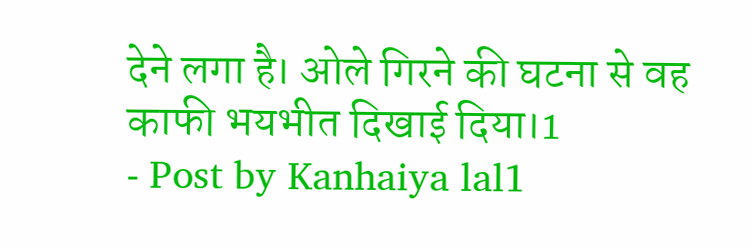देने लगा है। ओले गिरने की घटना से वह काफी भयभीत दिखाई दिया।1
- Post by Kanhaiya lal1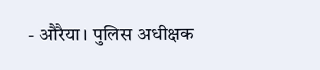- औरैया। पुलिस अधीक्षक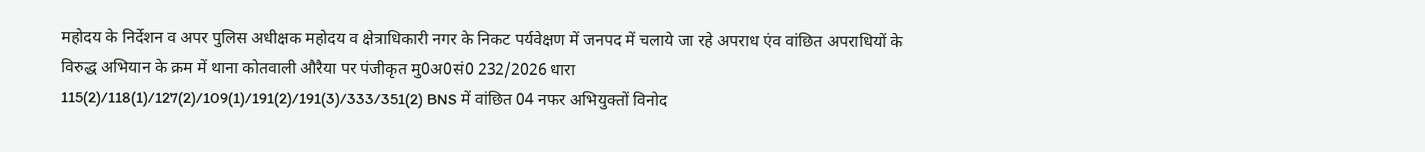महोदय के निर्देशन व अपर पुलिस अधीक्षक महोदय व क्षेत्राधिकारी नगर के निकट पर्यवेक्षण में जनपद में चलाये जा रहे अपराध एंव वांछित अपराधियों के विरुद्ध अभियान के क्रम में थाना कोतवाली औरैया पर पंजीकृत मु0अ0सं0 232/2026 धारा 115(2)/118(1)/127(2)/109(1)/191(2)/191(3)/333/351(2) BNS में वांछित 04 नफर अभियुक्तों विनोद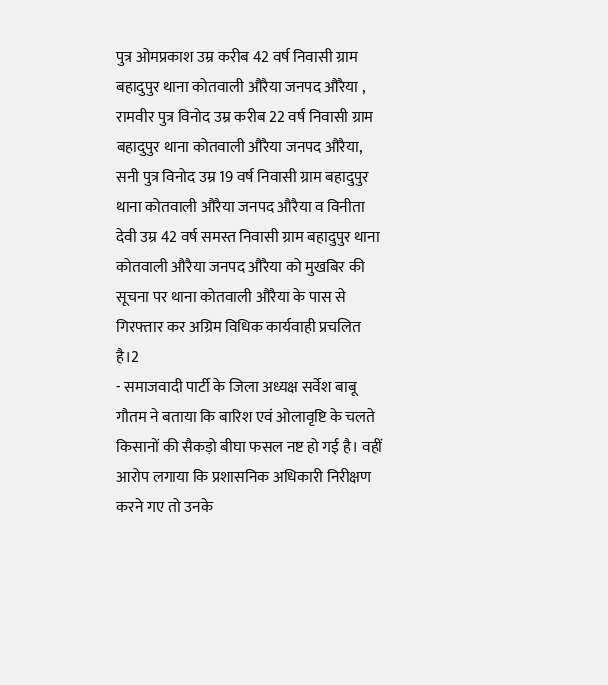पुत्र ओमप्रकाश उम्र करीब 42 वर्ष निवासी ग्राम बहादुपुर थाना कोतवाली औरैया जनपद औरैया , रामवीर पुत्र विनोद उम्र करीब 22 वर्ष निवासी ग्राम बहादुपुर थाना कोतवाली औरैया जनपद औरैया, सनी पुत्र विनोद उम्र 19 वर्ष निवासी ग्राम बहादुपुर थाना कोतवाली औरैया जनपद औरैया व विनीता देवी उम्र 42 वर्ष समस्त निवासी ग्राम बहादुपुर थाना कोतवाली औरैया जनपद औरैया को मुखबिर की सूचना पर थाना कोतवाली औरैया के पास से गिरफ्तार कर अग्रिम विधिक कार्यवाही प्रचलित है।2
- समाजवादी पार्टी के जिला अध्यक्ष सर्वेश बाबू गौतम ने बताया कि बारिश एवं ओलावृष्टि के चलते किसानों की सैकड़ो बीघा फसल नष्ट हो गई है। वहीं आरोप लगाया कि प्रशासनिक अधिकारी निरीक्षण करने गए तो उनके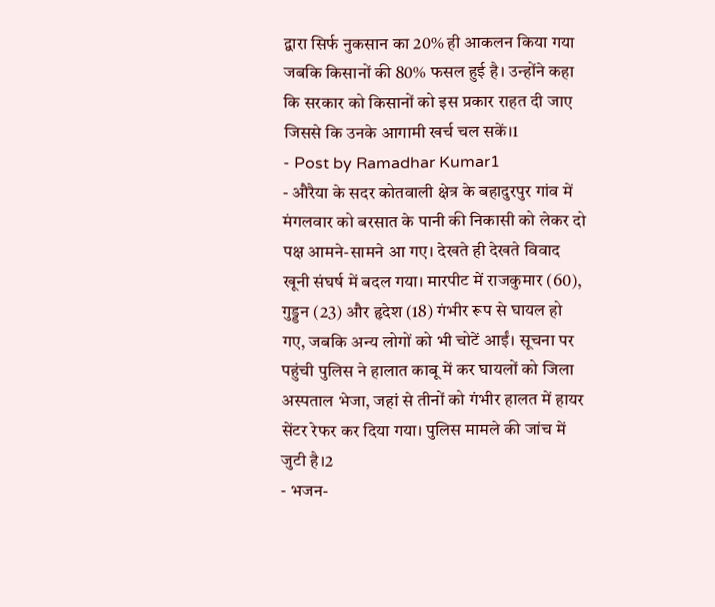द्वारा सिर्फ नुकसान का 20% ही आकलन किया गया जबकि किसानों की 80% फसल हुई है। उन्होंने कहा कि सरकार को किसानों को इस प्रकार राहत दी जाए जिससे कि उनके आगामी खर्च चल सकें।1
- Post by Ramadhar Kumar1
- औरैया के सदर कोतवाली क्षेत्र के बहादुरपुर गांव में मंगलवार को बरसात के पानी की निकासी को लेकर दो पक्ष आमने-सामने आ गए। देखते ही देखते विवाद खूनी संघर्ष में बदल गया। मारपीट में राजकुमार (60), गुड्डन (23) और हृदेश (18) गंभीर रूप से घायल हो गए, जबकि अन्य लोगों को भी चोटें आईं। सूचना पर पहुंची पुलिस ने हालात काबू में कर घायलों को जिला अस्पताल भेजा, जहां से तीनों को गंभीर हालत में हायर सेंटर रेफर कर दिया गया। पुलिस मामले की जांच में जुटी है।2
- भजन-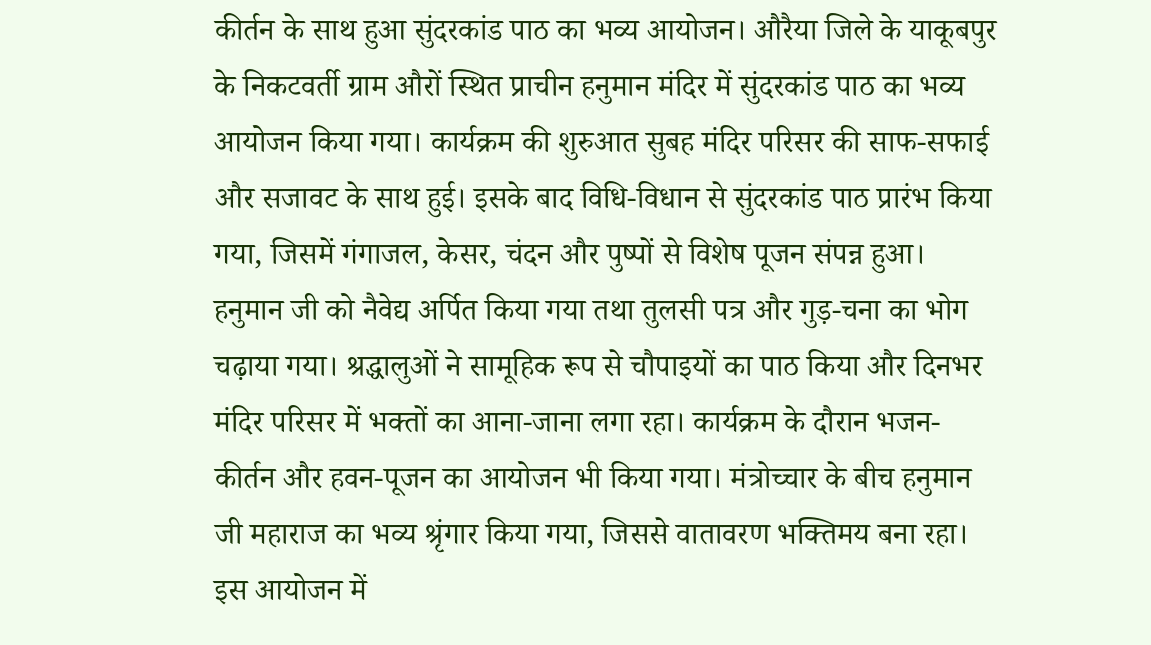कीर्तन के साथ हुआ सुंदरकांड पाठ का भव्य आयोजन। औरैया जिले के याकूबपुर के निकटवर्ती ग्राम औरों स्थित प्राचीन हनुमान मंदिर में सुंदरकांड पाठ का भव्य आयोजन किया गया। कार्यक्रम की शुरुआत सुबह मंदिर परिसर की साफ-सफाई और सजावट के साथ हुई। इसके बाद विधि-विधान से सुंदरकांड पाठ प्रारंभ किया गया, जिसमें गंगाजल, केसर, चंदन और पुष्पों से विशेष पूजन संपन्न हुआ। हनुमान जी को नैवेद्य अर्पित किया गया तथा तुलसी पत्र और गुड़-चना का भोग चढ़ाया गया। श्रद्धालुओं ने सामूहिक रूप से चौपाइयों का पाठ किया और दिनभर मंदिर परिसर में भक्तों का आना-जाना लगा रहा। कार्यक्रम के दौरान भजन-कीर्तन और हवन-पूजन का आयोजन भी किया गया। मंत्रोच्चार के बीच हनुमान जी महाराज का भव्य श्रृंगार किया गया, जिससे वातावरण भक्तिमय बना रहा। इस आयोजन में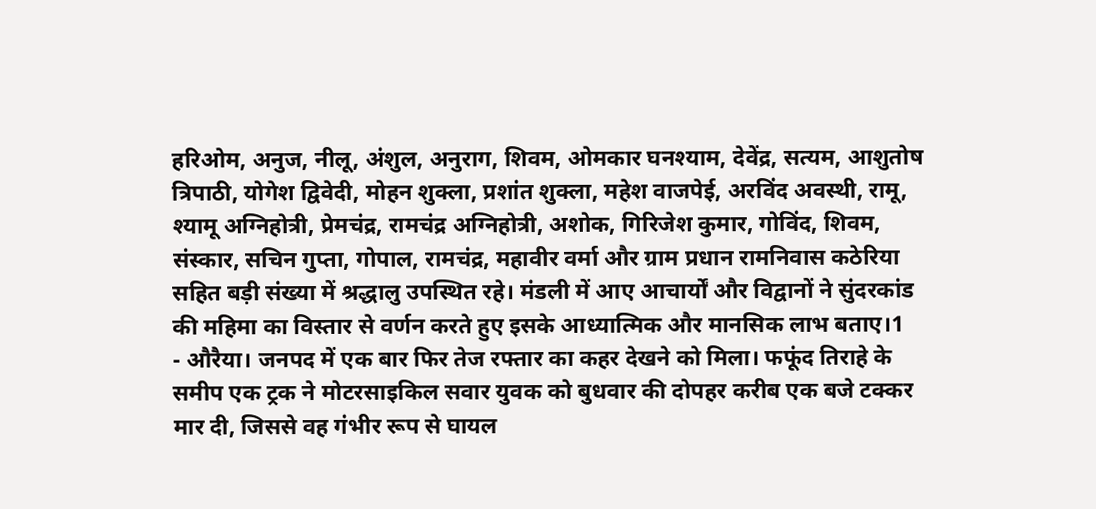हरिओम, अनुज, नीलू, अंशुल, अनुराग, शिवम, ओमकार घनश्याम, देवेंद्र, सत्यम, आशुतोष त्रिपाठी, योगेश द्विवेदी, मोहन शुक्ला, प्रशांत शुक्ला, महेश वाजपेई, अरविंद अवस्थी, रामू, श्यामू अग्निहोत्री, प्रेमचंद्र, रामचंद्र अग्निहोत्री, अशोक, गिरिजेश कुमार, गोविंद, शिवम, संस्कार, सचिन गुप्ता, गोपाल, रामचंद्र, महावीर वर्मा और ग्राम प्रधान रामनिवास कठेरिया सहित बड़ी संख्या में श्रद्धालु उपस्थित रहे। मंडली में आए आचार्यों और विद्वानों ने सुंदरकांड की महिमा का विस्तार से वर्णन करते हुए इसके आध्यात्मिक और मानसिक लाभ बताए।1
- औरैया। जनपद में एक बार फिर तेज रफ्तार का कहर देखने को मिला। फफूंद तिराहे के समीप एक ट्रक ने मोटरसाइकिल सवार युवक को बुधवार की दोपहर करीब एक बजे टक्कर मार दी, जिससे वह गंभीर रूप से घायल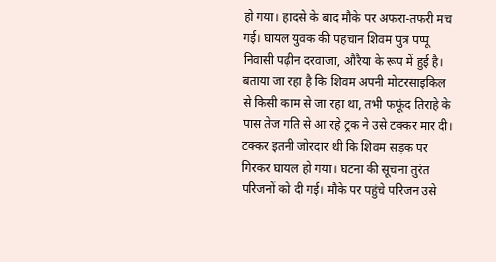हो गया। हादसे के बाद मौके पर अफरा-तफरी मच गई। घायल युवक की पहचान शिवम पुत्र पप्पू निवासी पढ़ीन दरवाजा, औरैया के रूप में हुई है। बताया जा रहा है कि शिवम अपनी मोटरसाइकिल से किसी काम से जा रहा था, तभी फफूंद तिराहे के पास तेज गति से आ रहे ट्रक ने उसे टक्कर मार दी। टक्कर इतनी जोरदार थी कि शिवम सड़क पर गिरकर घायल हो गया। घटना की सूचना तुरंत परिजनों को दी गई। मौके पर पहुंचे परिजन उसे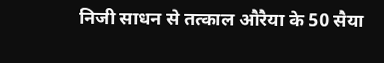निजी साधन से तत्काल औरैया के 50 सैया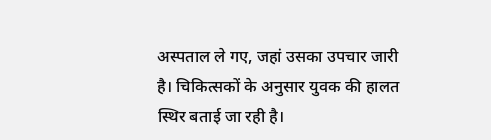अस्पताल ले गए, जहां उसका उपचार जारी है। चिकित्सकों के अनुसार युवक की हालत स्थिर बताई जा रही है।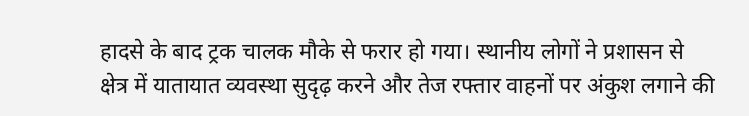हादसे के बाद ट्रक चालक मौके से फरार हो गया। स्थानीय लोगों ने प्रशासन से क्षेत्र में यातायात व्यवस्था सुदृढ़ करने और तेज रफ्तार वाहनों पर अंकुश लगाने की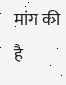मांग की है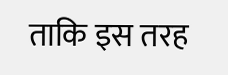ताकि इस तरह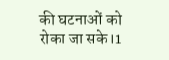की घटनाओं को रोका जा सके।1